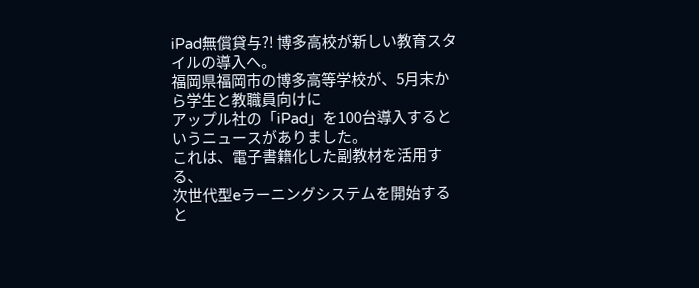iPad無償貸与?! 博多高校が新しい教育スタイルの導入へ。
福岡県福岡市の博多高等学校が、5月末から学生と教職員向けに
アップル社の「iPad」を100台導入するというニュースがありました。
これは、電子書籍化した副教材を活用する、
次世代型eラーニングシステムを開始すると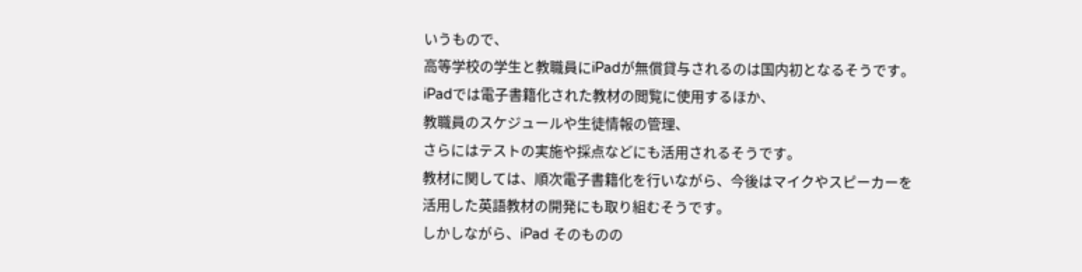いうもので、
高等学校の学生と教職員にiPadが無償貸与されるのは国内初となるそうです。
iPadでは電子書籍化された教材の閲覧に使用するほか、
教職員のスケジュールや生徒情報の管理、
さらにはテストの実施や採点などにも活用されるそうです。
教材に関しては、順次電子書籍化を行いながら、今後はマイクやスピーカーを
活用した英語教材の開発にも取り組むそうです。
しかしながら、iPad そのものの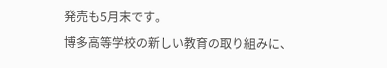発売も5月末です。
博多高等学校の新しい教育の取り組みに、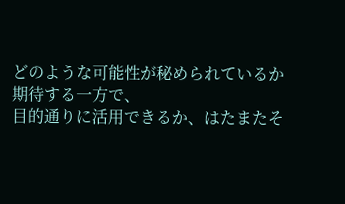どのような可能性が秘められているか期待する一方で、
目的通りに活用できるか、はたまたそ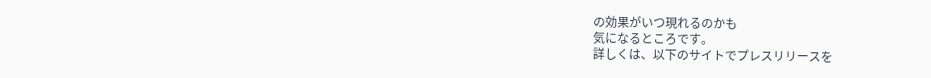の効果がいつ現れるのかも
気になるところです。
詳しくは、以下のサイトでプレスリリースを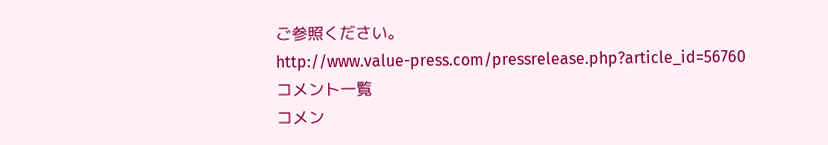ご参照ください。
http://www.value-press.com/pressrelease.php?article_id=56760
コメント一覧
コメン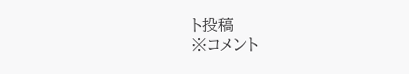ト投稿
※コメント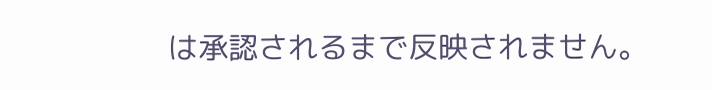は承認されるまで反映されません。